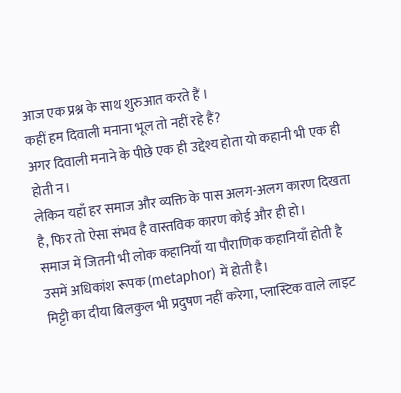आज एक प्रश्न के साथ शुरुआत करते हैं ।
कहीं हम दिवाली मनाना भूल तो नहीं रहे हैं?
अगर दिवाली मनाने के पीछे एक ही उद्देश्य होता यो कहानी भी एक ही होती न।
लेकिन यहाँ हर समाज और व्यक्ति के पास अलग-अलग कारण दिखता है, फिर तो ऐसा संभव है वास्तविक कारण कोई और ही हो।
समाज में जितनी भी लोक कहानियाँ या पौराणिक कहानियाँ होती है उसमें अधिकांश रूपक (metaphor) में होती है।
मिट्टी का दीया बिलकुल भी प्रदुषण नहीं करेगा, प्लास्टिक वाले लाइट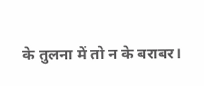के तुलना में तो न के बराबर।